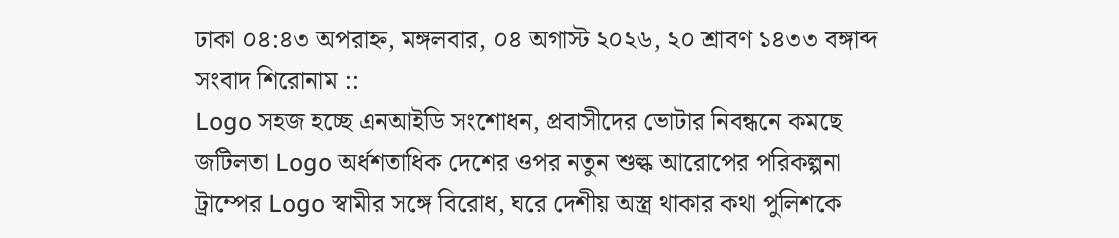ঢাকা ০৪:৪৩ অপরাহ্ন, মঙ্গলবার, ০৪ অগাস্ট ২০২৬, ২০ শ্রাবণ ১৪৩৩ বঙ্গাব্দ
সংবাদ শিরোনাম ::
Logo সহজ হচ্ছে এনআইডি সংশোধন, প্রবাসীদের ভোটার নিবন্ধনে কমছে জটিলতা Logo অর্ধশতাধিক দেশের ওপর নতুন শুল্ক আরোপের পরিকল্পনা ট্রাম্পের Logo স্বামীর সঙ্গে বিরোধ, ঘরে দেশীয় অস্ত্র থাকার কথা পুলিশকে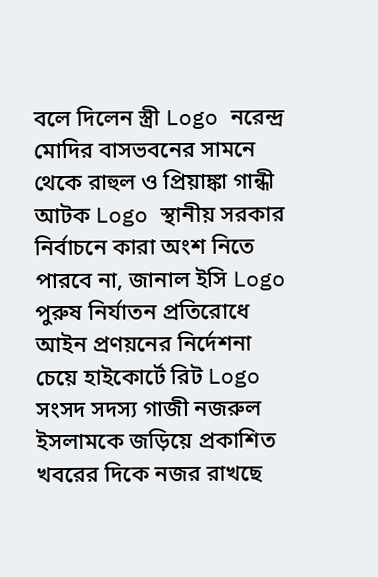বলে দিলেন স্ত্রী Logo নরেন্দ্র মোদির বাসভবনের সামনে থেকে রাহুল ও প্রিয়াঙ্কা গান্ধী আটক Logo স্থানীয় সরকার নির্বাচনে কারা অংশ নিতে পারবে না, জানাল ইসি Logo পুরুষ নির্যাতন প্রতিরোধে আইন প্রণয়নের নির্দেশনা চেয়ে হাইকোর্টে রিট Logo সংসদ সদস্য গাজী নজরুল ইসলামকে জড়িয়ে প্রকাশিত খবরের দিকে নজর রাখছে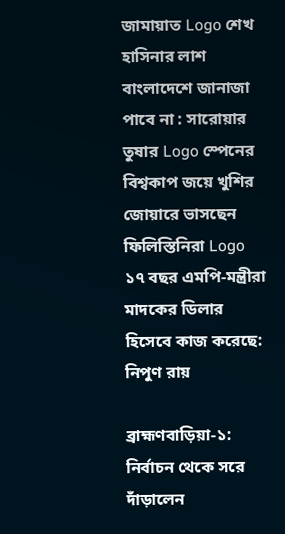জামায়াত Logo শেখ হাসিনার লাশ বাংলাদেশে জানাজা পাবে না : সারোয়ার তুষার Logo স্পেনের বিশ্বকাপ জয়ে খুশির জোয়ারে ভাসছেন ফিলিস্তিনিরা Logo ১৭ বছর এমপি-মন্ত্রীরা মাদকের ডিলার হিসেবে কাজ করেছে: নিপুণ রায়

ব্রাহ্মণবাড়িয়া-১: নির্বাচন থেকে সরে দাঁড়ালেন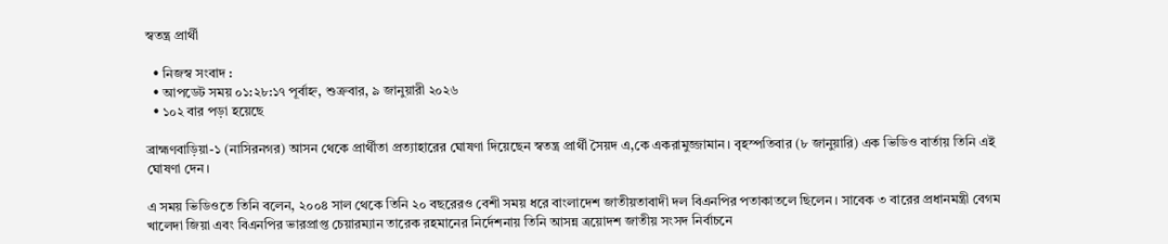স্বতন্ত্র প্রার্থী

  • নিজস্ব সংবাদ :
  • আপডেট সময় ০১:২৮:১৭ পূর্বাহ্ন, শুক্রবার, ৯ জানুয়ারী ২০২৬
  • ১০২ বার পড়া হয়েছে

ব্রাহ্মণবাড়িয়া-১ (নাসিরনগর) আসন থেকে প্রার্থীতা প্রত্যাহারের ঘোষণা দিয়েছেন স্বতন্ত্র প্রার্থী সৈয়দ এ,কে একরামুজ্জামান। বৃহস্পতিবার (৮ জানুয়ারি) এক ভিডিও বার্তায় তিনি এই ঘোষণা দেন।

এ সময় ভিডিওতে তিনি বলেন, ২০০৪ সাল থেকে তিনি ২০ বছরেরও বেশী সময় ধরে বাংলাদেশ জাতীয়তাবাদী দল বিএনপির পতাকাতলে ছিলেন। সাবেক ৩ বারের প্রধানমন্ত্রী বেগম খালেদা জিয়া এবং বিএনপির ভারপ্রাপ্ত চেয়ারম্যান তারেক রহমানের নির্দেশনায় তিনি আসন্ন ত্রয়োদশ জাতীয় সংসদ নির্বাচনে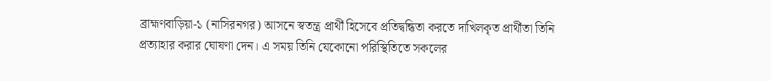ব্রাহ্মণবাড়িয়া-১ (নাসিরনগর) আসনে স্বতন্ত্র প্রার্থী হিসেবে প্রতিদ্বন্ধিতা করতে দাখিলকৃত প্রার্থীতা তিনি প্রত্যাহার করার ঘোষণা দেন। এ সময় তিনি যেকোনো পরিস্থিতিতে সকলের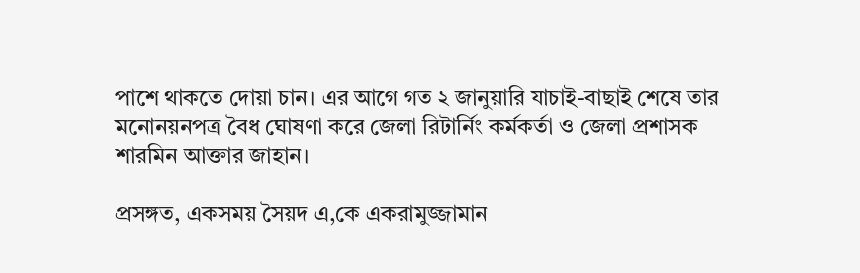পাশে থাকতে দোয়া চান। এর আগে গত ২ জানুয়ারি যাচাই-বাছাই শেষে তার মনোনয়নপত্র বৈধ ঘোষণা করে জেলা রিটার্নিং কর্মকর্তা ও জেলা প্রশাসক শারমিন আক্তার জাহান।

প্রসঙ্গত, একসময় সৈয়দ এ,কে একরামুজ্জামান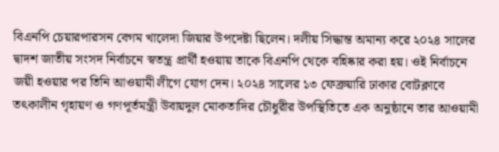বিএনপি চেয়ারপারসন বেগম খালেদা জিয়ার উপদেষ্টা ছিলেন। দলীয় সিদ্ধান্ত অমান্য করে ২০২৪ সালের দ্বাদশ জাতীয় সংসদ নির্বাচনে স্বতন্ত্র প্রার্থী হওয়ায় তাকে বিএনপি থেকে বহিষ্কার করা হয়। ওই নির্বাচনে জয়ী হওয়ার পর তিনি আওয়ামী লীগে যোগ দেন। ২০২৪ সালের ১৩ ফেব্রুয়ারি ঢাকার বোটক্লাবে তৎকালীন গৃহায়ণ ও গণপূর্তমন্ত্রী উবায়দুল মোকতাদির চৌধুরীর উপস্থিতিতে এক অনুষ্ঠানে তার আওয়ামী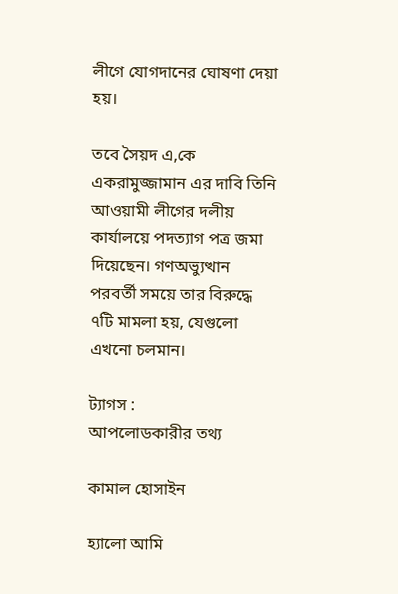লীগে যোগদানের ঘোষণা দেয়া হয়।

তবে সৈয়দ এ,কে একরামুজ্জামান এর দাবি তিনি আওয়ামী লীগের দলীয় কার্যালয়ে পদত্যাগ পত্র জমা দিয়েছেন। গণঅভ্যুত্থান পরবর্তী সময়ে তার বিরুদ্ধে ৭টি মামলা হয়, যেগুলো এখনো চলমান।

ট্যাগস :
আপলোডকারীর তথ্য

কামাল হোসাইন

হ্যালো আমি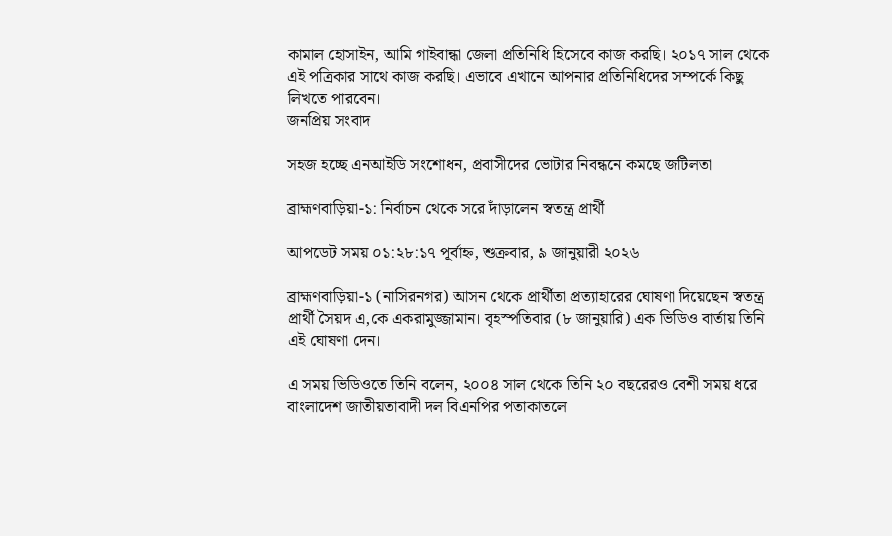কামাল হোসাইন, আমি গাইবান্ধা জেলা প্রতিনিধি হিসেবে কাজ করছি। ২০১৭ সাল থেকে এই পত্রিকার সাথে কাজ করছি। এভাবে এখানে আপনার প্রতিনিধিদের সম্পর্কে কিছু লিখতে পারবেন।
জনপ্রিয় সংবাদ

সহজ হচ্ছে এনআইডি সংশোধন, প্রবাসীদের ভোটার নিবন্ধনে কমছে জটিলতা

ব্রাহ্মণবাড়িয়া-১: নির্বাচন থেকে সরে দাঁড়ালেন স্বতন্ত্র প্রার্থী

আপডেট সময় ০১:২৮:১৭ পূর্বাহ্ন, শুক্রবার, ৯ জানুয়ারী ২০২৬

ব্রাহ্মণবাড়িয়া-১ (নাসিরনগর) আসন থেকে প্রার্থীতা প্রত্যাহারের ঘোষণা দিয়েছেন স্বতন্ত্র প্রার্থী সৈয়দ এ,কে একরামুজ্জামান। বৃহস্পতিবার (৮ জানুয়ারি) এক ভিডিও বার্তায় তিনি এই ঘোষণা দেন।

এ সময় ভিডিওতে তিনি বলেন, ২০০৪ সাল থেকে তিনি ২০ বছরেরও বেশী সময় ধরে বাংলাদেশ জাতীয়তাবাদী দল বিএনপির পতাকাতলে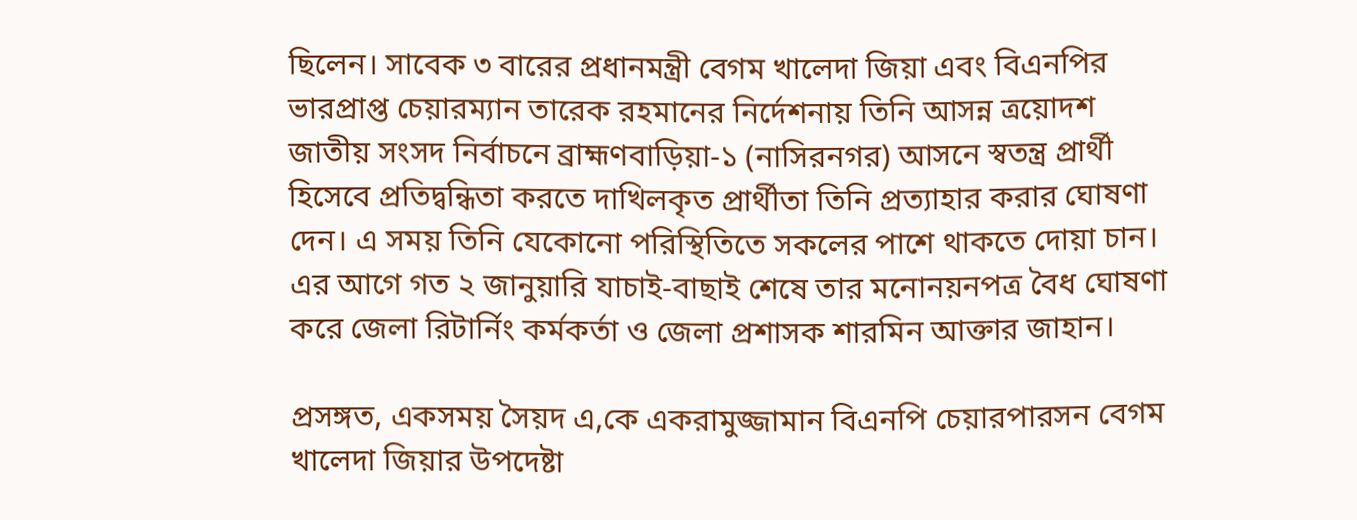ছিলেন। সাবেক ৩ বারের প্রধানমন্ত্রী বেগম খালেদা জিয়া এবং বিএনপির ভারপ্রাপ্ত চেয়ারম্যান তারেক রহমানের নির্দেশনায় তিনি আসন্ন ত্রয়োদশ জাতীয় সংসদ নির্বাচনে ব্রাহ্মণবাড়িয়া-১ (নাসিরনগর) আসনে স্বতন্ত্র প্রার্থী হিসেবে প্রতিদ্বন্ধিতা করতে দাখিলকৃত প্রার্থীতা তিনি প্রত্যাহার করার ঘোষণা দেন। এ সময় তিনি যেকোনো পরিস্থিতিতে সকলের পাশে থাকতে দোয়া চান। এর আগে গত ২ জানুয়ারি যাচাই-বাছাই শেষে তার মনোনয়নপত্র বৈধ ঘোষণা করে জেলা রিটার্নিং কর্মকর্তা ও জেলা প্রশাসক শারমিন আক্তার জাহান।

প্রসঙ্গত, একসময় সৈয়দ এ,কে একরামুজ্জামান বিএনপি চেয়ারপারসন বেগম খালেদা জিয়ার উপদেষ্টা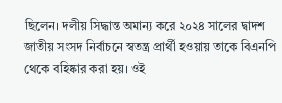ছিলেন। দলীয় সিদ্ধান্ত অমান্য করে ২০২৪ সালের দ্বাদশ জাতীয় সংসদ নির্বাচনে স্বতন্ত্র প্রার্থী হওয়ায় তাকে বিএনপি থেকে বহিষ্কার করা হয়। ওই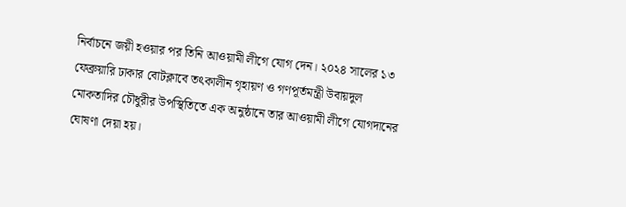নির্বাচনে জয়ী হওয়ার পর তিনি আওয়ামী লীগে যোগ দেন। ২০২৪ সালের ১৩ ফেব্রুয়ারি ঢাকার বোটক্লাবে তৎকালীন গৃহায়ণ ও গণপূর্তমন্ত্রী উবায়দুল মোকতাদির চৌধুরীর উপস্থিতিতে এক অনুষ্ঠানে তার আওয়ামী লীগে যোগদানের ঘোষণা দেয়া হয়।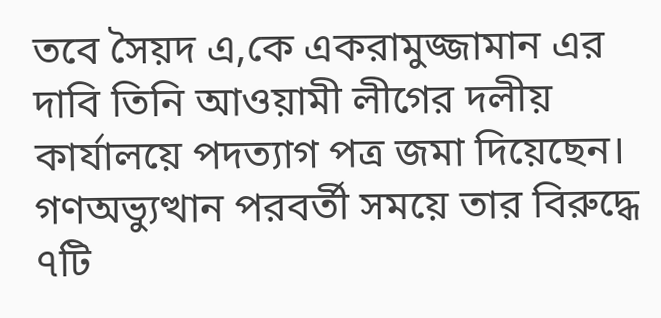তবে সৈয়দ এ,কে একরামুজ্জামান এর দাবি তিনি আওয়ামী লীগের দলীয় কার্যালয়ে পদত্যাগ পত্র জমা দিয়েছেন। গণঅভ্যুত্থান পরবর্তী সময়ে তার বিরুদ্ধে ৭টি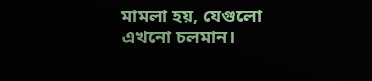মামলা হয়, যেগুলো এখনো চলমান।